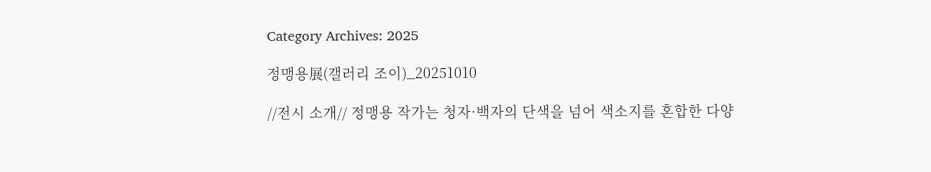Category Archives: 2025

정맹용展(갤러리 조이)_20251010

//전시 소개// 정맹용 작가는 청자·백자의 단색을 넘어 색소지를 혼합한 다양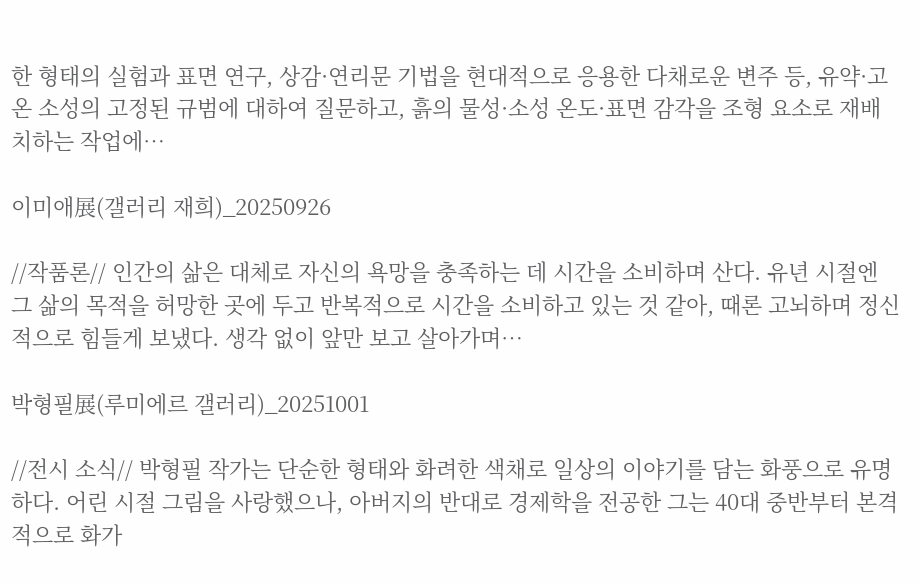한 형태의 실험과 표면 연구, 상감·연리문 기법을 현대적으로 응용한 다채로운 변주 등, 유약·고온 소성의 고정된 규범에 대하여 질문하고, 흙의 물성·소성 온도·표면 감각을 조형 요소로 재배치하는 작업에…

이미애展(갤러리 재희)_20250926

//작품론// 인간의 삶은 대체로 자신의 욕망을 충족하는 데 시간을 소비하며 산다. 유년 시절엔 그 삶의 목적을 허망한 곳에 두고 반복적으로 시간을 소비하고 있는 것 같아, 때론 고뇌하며 정신적으로 힘들게 보냈다. 생각 없이 앞만 보고 살아가며…

박형필展(루미에르 갤러리)_20251001

//전시 소식// 박형필 작가는 단순한 형태와 화려한 색채로 일상의 이야기를 담는 화풍으로 유명하다. 어린 시절 그림을 사랑했으나, 아버지의 반대로 경제학을 전공한 그는 40대 중반부터 본격적으로 화가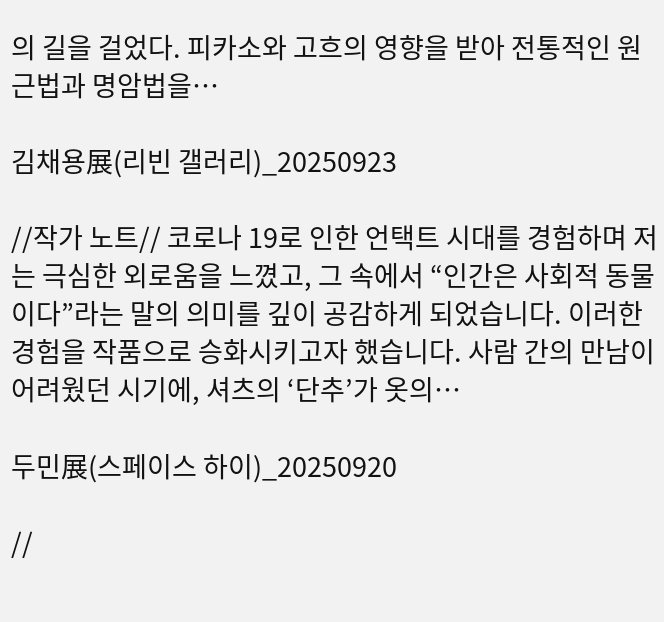의 길을 걸었다. 피카소와 고흐의 영향을 받아 전통적인 원근법과 명암법을…

김채용展(리빈 갤러리)_20250923

//작가 노트// 코로나 19로 인한 언택트 시대를 경험하며 저는 극심한 외로움을 느꼈고, 그 속에서 “인간은 사회적 동물이다”라는 말의 의미를 깊이 공감하게 되었습니다. 이러한 경험을 작품으로 승화시키고자 했습니다. 사람 간의 만남이 어려웠던 시기에, 셔츠의 ‘단추’가 옷의…

두민展(스페이스 하이)_20250920

//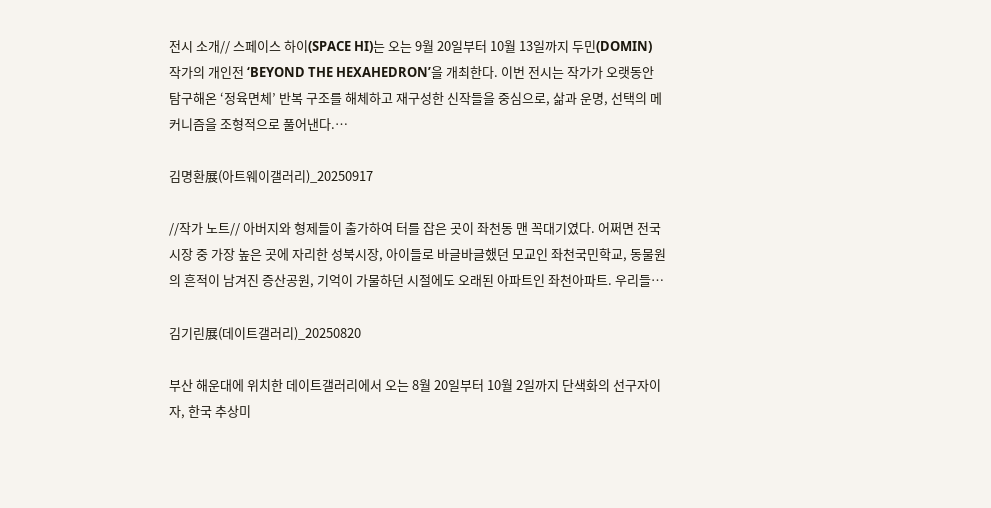전시 소개// 스페이스 하이(SPACE HI)는 오는 9월 20일부터 10월 13일까지 두민(DOMIN) 작가의 개인전 ‘BEYOND THE HEXAHEDRON’을 개최한다. 이번 전시는 작가가 오랫동안 탐구해온 ‘정육면체’ 반복 구조를 해체하고 재구성한 신작들을 중심으로, 삶과 운명, 선택의 메커니즘을 조형적으로 풀어낸다.…

김명환展(아트웨이갤러리)_20250917

//작가 노트// 아버지와 형제들이 출가하여 터를 잡은 곳이 좌천동 맨 꼭대기였다. 어쩌면 전국 시장 중 가장 높은 곳에 자리한 성북시장, 아이들로 바글바글했던 모교인 좌천국민학교, 동물원의 흔적이 남겨진 증산공원, 기억이 가물하던 시절에도 오래된 아파트인 좌천아파트. 우리들…

김기린展(데이트갤러리)_20250820

부산 해운대에 위치한 데이트갤러리에서 오는 8월 20일부터 10월 2일까지 단색화의 선구자이자, 한국 추상미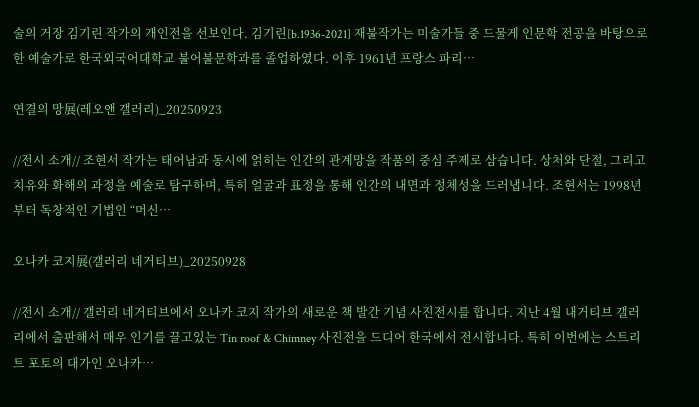술의 거장 김기린 작가의 개인전을 선보인다. 김기린[b.1936-2021] 재불작가는 미술가들 중 드물게 인문학 전공을 바탕으로 한 예술가로 한국외국어대학교 불어불문학과를 졸업하였다. 이후 1961년 프랑스 파리…

연결의 망展(레오앤 갤러리)_20250923

//전시 소개// 조현서 작가는 태어남과 동시에 얽히는 인간의 관계망을 작품의 중심 주제로 삼습니다. 상처와 단절, 그리고 치유와 화해의 과정을 예술로 탐구하며, 특히 얼굴과 표정을 통해 인간의 내면과 정체성을 드러냅니다. 조현서는 1998년 부터 독창적인 기법인 “머신…

오나카 코지展(갤러리 네거티브)_20250928

//전시 소개// 갤러리 네거티브에서 오나카 코지 작가의 새로운 책 발간 기념 사진전시를 합니다. 지난 4월 내거티브 갤러리에서 출판해서 매우 인기를 끌고있는 Tin roof & Chimney 사진전을 드디어 한국에서 전시합니다. 특히 이번에는 스트리트 포토의 대가인 오나카…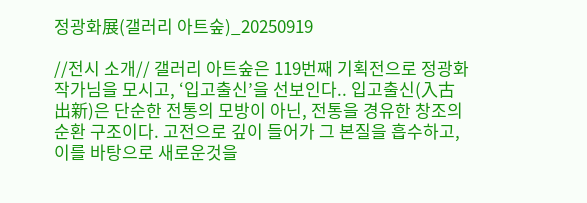정광화展(갤러리 아트숲)_20250919

//전시 소개// 갤러리 아트숲은 119번째 기획전으로 정광화 작가님을 모시고, ‘입고출신’을 선보인다.. 입고출신(入古出新)은 단순한 전통의 모방이 아닌, 전통을 경유한 창조의 순환 구조이다. 고전으로 깊이 들어가 그 본질을 흡수하고, 이를 바탕으로 새로운것을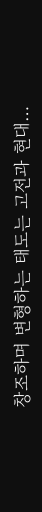창조하며 변형하는 태도는 고전과 현대…